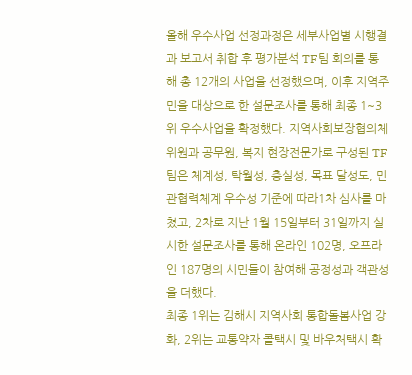올해 우수사업 선정과정은 세부사업별 시행결과 보고서 취합 후 평가분석 TF팀 회의를 통해 총 12개의 사업을 선정했으며, 이후 지역주민을 대상으로 한 설문조사를 통해 최종 1~3위 우수사업을 확정했다. 지역사회보장협의체 위원과 공무원, 복지 현장전문가로 구성된 TF팀은 체계성, 탁월성, 충실성, 목표 달성도, 민관협력체계 우수성 기준에 따라1차 심사를 마쳤고, 2차로 지난 1월 15일부터 31일까지 실시한 설문조사를 통해 온라인 102명, 오프라인 187명의 시민들이 참여해 공정성과 객관성을 더했다.
최종 1위는 김해시 지역사회 통합돌봄사업 강화, 2위는 교통약자 콜택시 및 바우처택시 확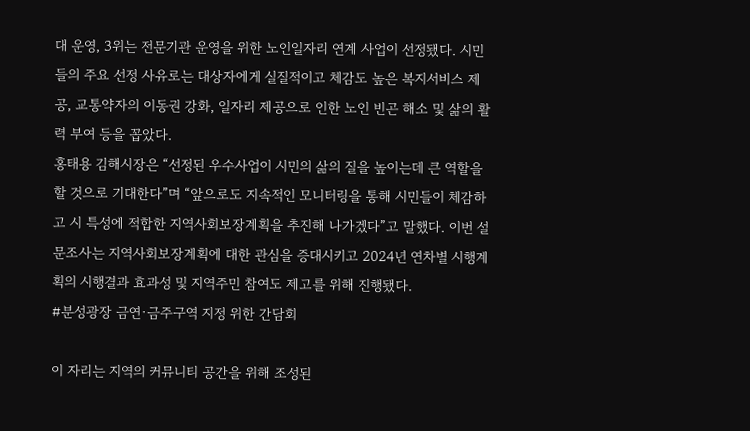대 운영, 3위는 전문기관 운영을 위한 노인일자리 연계 사업이 선정됐다. 시민들의 주요 선정 사유로는 대상자에게 실질적이고 체감도 높은 복지서비스 제공, 교통약자의 이동권 강화, 일자리 제공으로 인한 노인 빈곤 해소 및 삶의 활력 부여 등을 꼽았다.
홍태용 김해시장은 “선정된 우수사업이 시민의 삶의 질을 높이는데 큰 역할을 할 것으로 기대한다”며 “앞으로도 지속적인 모니터링을 통해 시민들이 체감하고 시 특성에 적합한 지역사회보장계획을 추진해 나가겠다”고 말했다. 이번 설문조사는 지역사회보장계획에 대한 관심을 증대시키고 2024년 연차별 시행계획의 시행결과 효과성 및 지역주민 참여도 제고를 위해 진행됐다.
#분성광장 금연·금주구역 지정 위한 간담회

이 자리는 지역의 커뮤니티 공간을 위해 조성된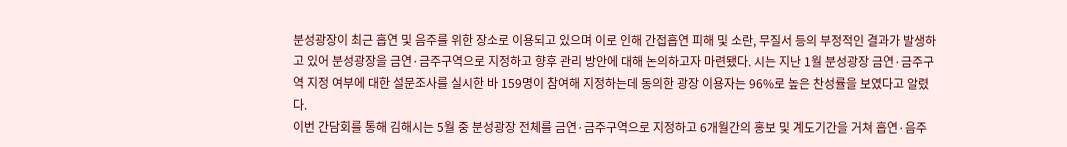분성광장이 최근 흡연 및 음주를 위한 장소로 이용되고 있으며 이로 인해 간접흡연 피해 및 소란, 무질서 등의 부정적인 결과가 발생하고 있어 분성광장을 금연·금주구역으로 지정하고 향후 관리 방안에 대해 논의하고자 마련됐다. 시는 지난 1월 분성광장 금연·금주구역 지정 여부에 대한 설문조사를 실시한 바 159명이 참여해 지정하는데 동의한 광장 이용자는 96%로 높은 찬성률을 보였다고 알렸다.
이번 간담회를 통해 김해시는 5월 중 분성광장 전체를 금연·금주구역으로 지정하고 6개월간의 홍보 및 계도기간을 거쳐 흡연·음주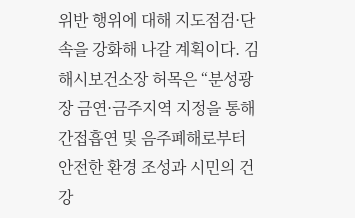위반 행위에 대해 지도점검·단속을 강화해 나갈 계획이다. 김해시보건소장 허목은 “분성광장 금연·금주지역 지정을 통해 간접흡연 및 음주폐해로부터 안전한 환경 조성과 시민의 건강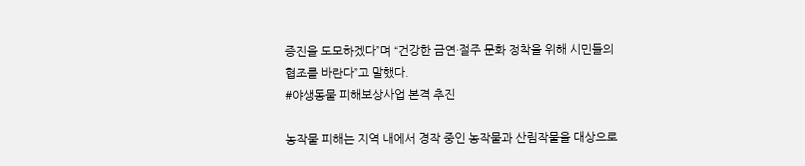증진을 도모하겠다”며 “건강한 금연·절주 문화 정착을 위해 시민들의 협조를 바란다”고 말했다.
#야생동물 피해보상사업 본격 추진

농작물 피해는 지역 내에서 경작 중인 농작물과 산림작물을 대상으로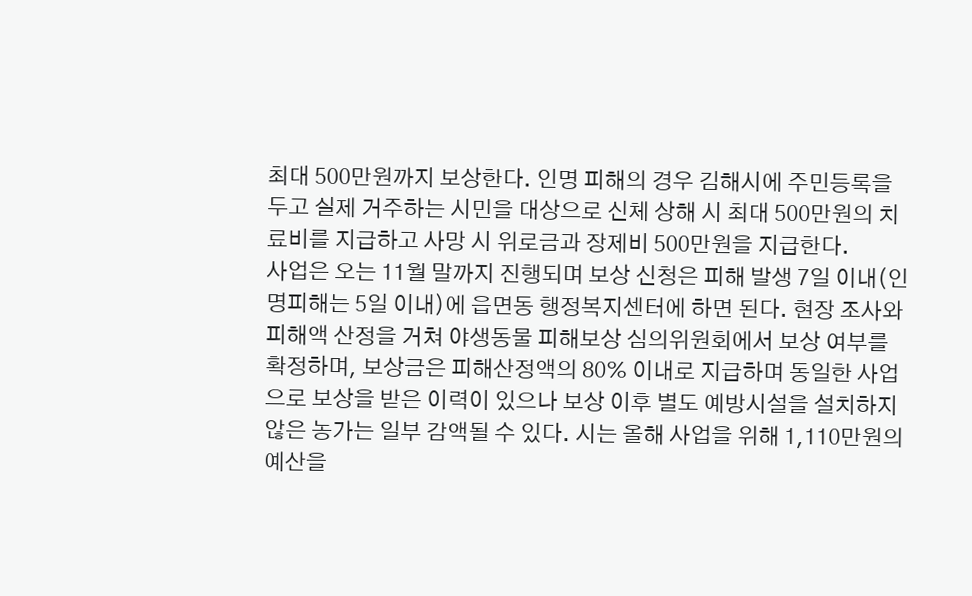최대 500만원까지 보상한다. 인명 피해의 경우 김해시에 주민등록을 두고 실제 거주하는 시민을 대상으로 신체 상해 시 최대 500만원의 치료비를 지급하고 사망 시 위로금과 장제비 500만원을 지급한다.
사업은 오는 11월 말까지 진행되며 보상 신청은 피해 발생 7일 이내(인명피해는 5일 이내)에 읍면동 행정복지센터에 하면 된다. 현장 조사와 피해액 산정을 거쳐 야생동물 피해보상 심의위원회에서 보상 여부를 확정하며, 보상금은 피해산정액의 80% 이내로 지급하며 동일한 사업으로 보상을 받은 이력이 있으나 보상 이후 별도 예방시설을 설치하지 않은 농가는 일부 감액될 수 있다. 시는 올해 사업을 위해 1,110만원의 예산을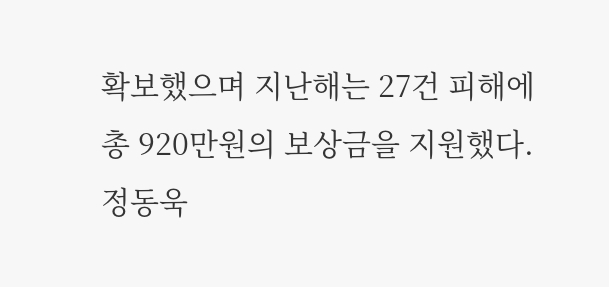확보했으며 지난해는 27건 피해에 총 920만원의 보상금을 지원했다.
정동욱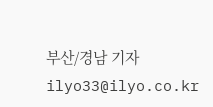부산/경남 기자 ilyo33@ilyo.co.kr